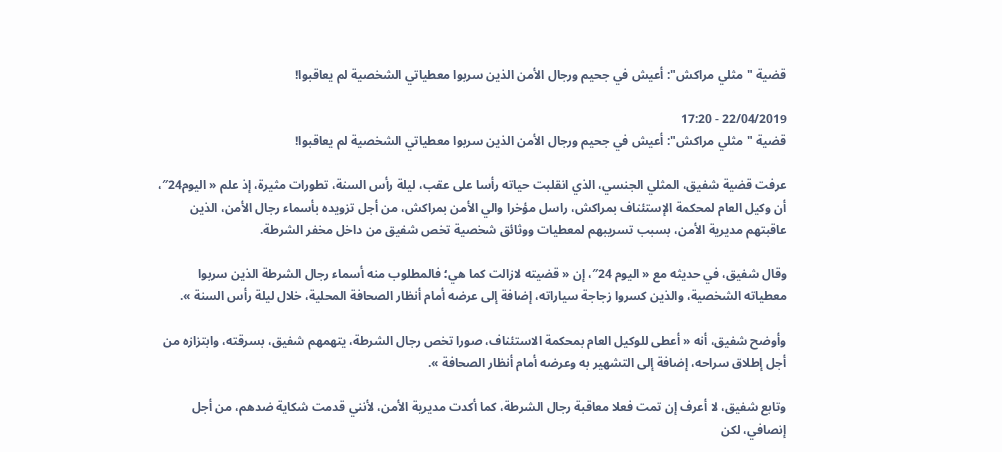قضية "مثلي مراكش": أعيش في جحيم ورجال الأمن الذين سربوا معطياتي الشخصية لم يعاقبوا!

22/04/2019 - 17:20
قضية "مثلي مراكش": أعيش في جحيم ورجال الأمن الذين سربوا معطياتي الشخصية لم يعاقبوا!

عرفت قضية شفيق، المثلي الجنسي، الذي انقلبت حياته رأسا على عقب، ليلة رأس السنة، تطورات مثيرة، إذ علم « اليوم24″، أن وكيل العام لمحكمة الإستئناف بمراكش، راسل مؤخرا والي الأمن بمراكش، من أجل تزويده بأسماء رجال الأمن، الذين عاقبتهم مديرية الأمن، بسبب تسريبهم لمعطيات ووثائق شخصية تخص شفيق من داخل مخفر الشرطة.

وقال شفيق، في حديثه مع « اليوم 24″، إن « قضيته لازالت كما هي؛ فالمطلوب منه أسماء رجال الشرطة الذين سربوا معطياته الشخصية، والذين كسروا زجاجة سياراته، إضافة إلى عرضه أمام أنظار الصحافة المحلية، خلال ليلة رأس السنة ».

وأوضح شفيق، أنه « أعطى للوكيل العام بمحكمة الاستئناف، صورا تخص رجال الشرطة، يتهمهم شفيق، بسرقته، وابتزازه من أجل إطلاق سراحه، إضافة إلى التشهير به وعرضه أمام أنظار الصحافة ».

وتابع شفيق، لا أعرف إن تمت فعلا معاقبة رجال الشرطة، كما أكدت مديرية الأمن، لأنني قدمت شكاية ضدهم، من أجل إنصافي، لكن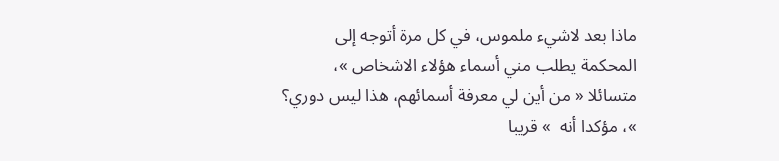ماذا بعد لاشيء ملموس، في كل مرة أتوجه إلى المحكمة يطلب مني أسماء هؤلاء الاشخاص »، متسائلا « من أين لي معرفة أسمائهم، هذا ليس دوري؟ »، مؤكدا أنه  » قريبا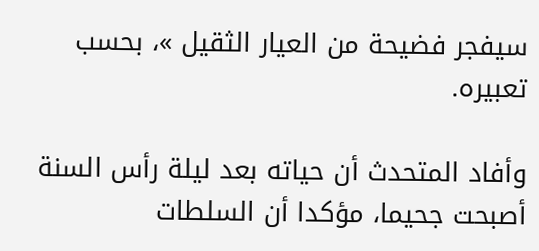سيفجر فضيحة من العيار الثقيل »، بحسب تعبيره.

وأفاد المتحدث أن حياته بعد ليلة رأس السنة أصبحت جحيما، مؤكدا أن السلطات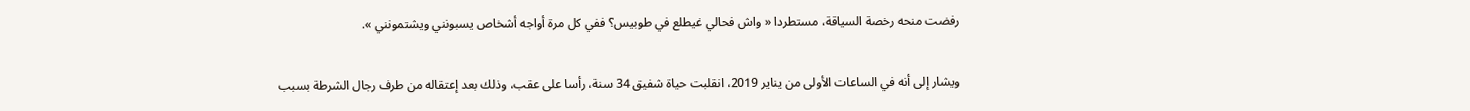رفضت منحه رخصة السياقة، مستطردا « واش فحالي غيطلع في طوبيس؟ ففي كل مرة أواجه أشخاص يسبونني ويشتمونني ».

ويشار إلى أنه في الساعات الأولى من يناير 2019، انقلبت حياة شفيق 34 سنة، رأسا على عقب، وذلك بعد إعتقاله من طرف رجال الشرطة بسبب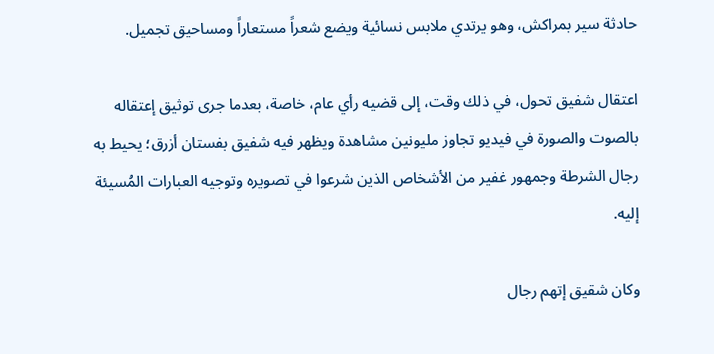حادثة سير بمراكش، وهو يرتدي ملابس نسائية ويضع شعراً مستعاراً ومساحيق تجميل.

اعتقال شفيق تحول، في ذلك وقت، إلى قضيه رأي عام، خاصة، بعدما جرى توثيق إعتقاله بالصوت والصورة في فيديو تجاوز مليونين مشاهدة ويظهر فيه شفيق بفستان أزرق؛ يحيط به رجال الشرطة وجمهور غفير من الأشخاص الذين شرعوا في تصويره وتوجيه العبارات المُسيئة إليه.

وكان شقيق إتهم رجال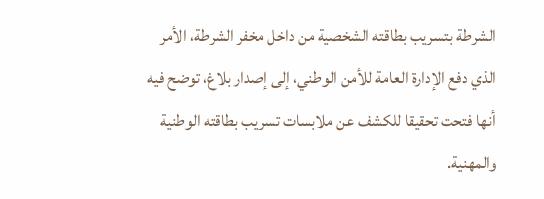الشرطة بتسريب بطاقته الشخصية من داخل مخفر الشرطة، الأمر الذي دفع الإدارة العامة للأمن الوطني، إلى إصدار بلاغ، توضح فيه أنها فتحت تحقيقا للكشف عن ملابسات تسريب بطاقته الوطنية والمهنية.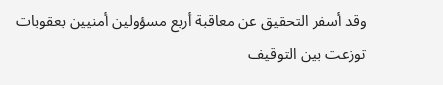وقد أسفر التحقيق عن معاقبة أربع مسؤولين أمنيين بعقوبات توزعت بين التوقيف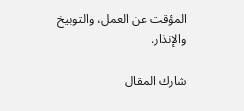المؤقت عن العمل، والتوبيخ والإنذار.

شارك المقال